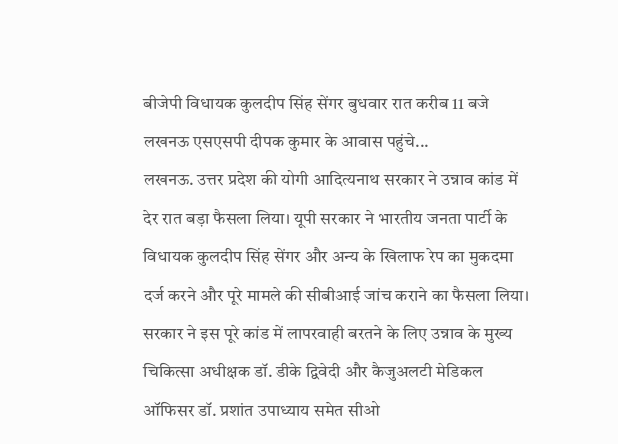बीजेपी विधायक कुलदीप सिंह सेंगर बुधवार रात करीब 11 बजे लखनऊ एसएसपी दीपक कुमार के आवास पहुंचे...
लखनऊ. उत्तर प्रदेश की योगी आदित्यनाथ सरकार ने उन्नाव कांड में देर रात बड़ा फैसला लिया। यूपी सरकार ने भारतीय जनता पार्टी के विधायक कुलदीप सिंह सेंगर और अन्य के खिलाफ रेप का मुकदमा दर्ज करने और पूरे मामले की सीबीआई जांच कराने का फैसला लिया। सरकार ने इस पूरे कांड में लापरवाही बरतने के लिए उन्नाव के मुख्य चिकित्सा अधीक्षक डॉ. डीके द्विवेदी और कैजुअलटी मेडिकल ऑफिसर डॉ. प्रशांत उपाध्याय समेत सीओ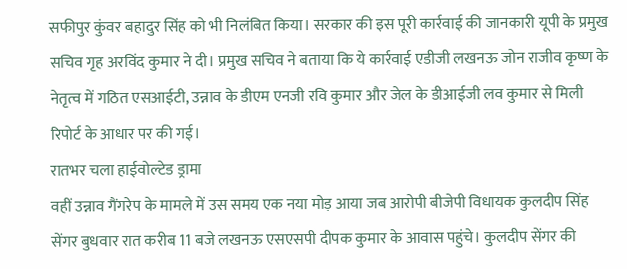सफीपुर कुंवर बहादुर सिंह को भी निलंबित किया। सरकार की इस पूरी कार्रवाई की जानकारी यूपी के प्रमुख सचिव गृह अरविंद कुमार ने दी। प्रमुख सचिव ने बताया कि ये कार्रवाई एडीजी लखनऊ जोन राजीव कृष्ण के नेतृत्व में गठित एसआईटी, उन्नाव के डीएम एनजी रवि कुमार और जेल के डीआईजी लव कुमार से मिली रिपोर्ट के आधार पर की गई।
रातभर चला हाईवोल्टेड ड्रामा
वहीं उन्नाव गैंगरेप के मामले में उस समय एक नया मोड़ आया जब आरोपी बीजेपी विधायक कुलदीप सिंह सेंगर बुधवार रात करीब 11 बजे लखनऊ एसएसपी दीपक कुमार के आवास पहुंचे। कुलदीप सेंगर की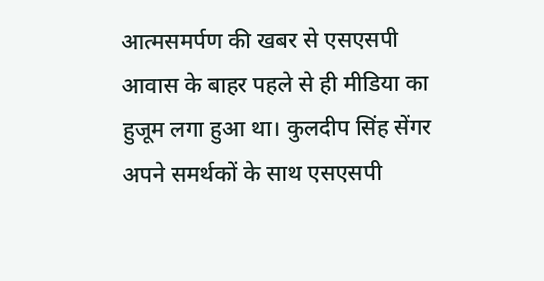आत्मसमर्पण की खबर से एसएसपी आवास के बाहर पहले से ही मीडिया का हुजूम लगा हुआ था। कुलदीप सिंह सेंगर अपने समर्थकों के साथ एसएसपी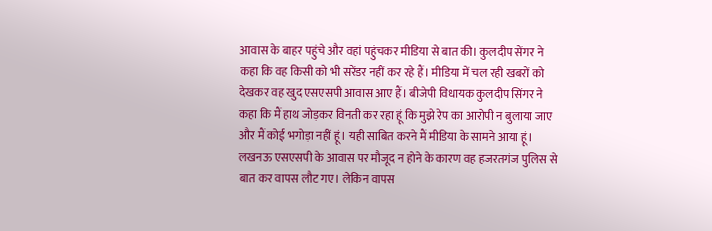आवास के बाहर पहुंचे और वहां पहुंचकर मीडिया से बात की। कुलदीप सेंगर ने कहा कि वह किसी को भी सरेंडर नहीं कर रहे हैं। मीडिया में चल रही खबरों को देखकर वह खुद एसएसपी आवास आए हैं। बीजेपी विधायक कुलदीप सिंगर ने कहा कि मैं हाथ जोड़कर विनती कर रहा हूं कि मुझे रेप का आरोपी न बुलाया जाए और मैं कोई भगोड़ा नहीं हूं। यही साबित करने मैं मीडिया के सामने आया हूं। लखनऊ एसएसपी के आवास पर मौजूद न होने के कारण वह हजरतगंज पुलिस से बात कर वापस लौट गए। लेकिन वापस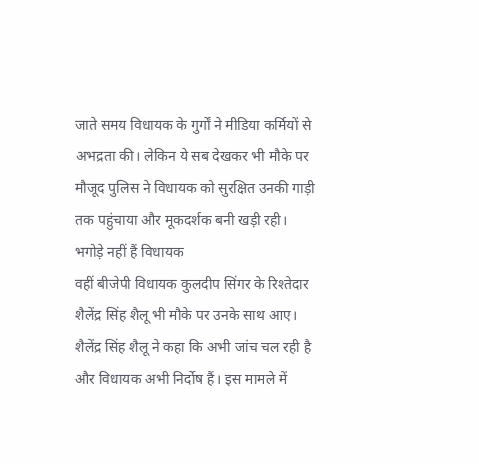जाते समय विधायक के गुर्गों ने मीडिया कर्मियों से अभद्रता की। लेकिन ये सब देखकर भी मौके पर मौजूद पुलिस ने विधायक को सुरक्षित उनकी गाड़ी तक पहुंचाया और मूकदर्शक बनी खड़ी रही।
भगोड़े नहीं हैं विधायक
वहीं बीजेपी विधायक कुलदीप सिंगर के रिश्तेदार शैलेंद्र सिंह शैलू भी मौके पर उनके साथ आए। शैलेंद्र सिंह शैलू ने कहा कि अभी जांच चल रही है और विधायक अभी निर्दोष हैं। इस मामले में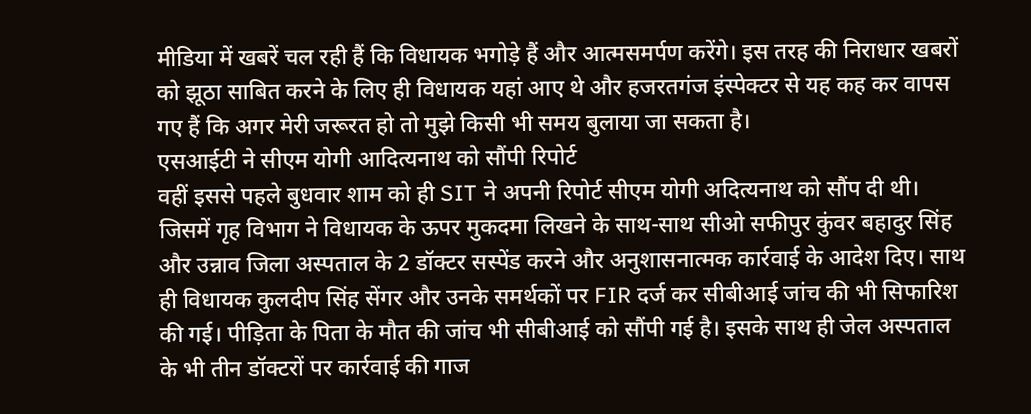मीडिया में खबरें चल रही हैं कि विधायक भगोड़े हैं और आत्मसमर्पण करेंगे। इस तरह की निराधार खबरों को झूठा साबित करने के लिए ही विधायक यहां आए थे और हजरतगंज इंस्पेक्टर से यह कह कर वापस गए हैं कि अगर मेरी जरूरत हो तो मुझे किसी भी समय बुलाया जा सकता है।
एसआईटी ने सीएम योगी आदित्यनाथ को सौंपी रिपोर्ट
वहीं इससे पहले बुधवार शाम को ही SIT ने अपनी रिपोर्ट सीएम योगी अदित्यनाथ को सौंप दी थी। जिसमें गृह विभाग ने विधायक के ऊपर मुकदमा लिखने के साथ-साथ सीओ सफीपुर कुंवर बहादुर सिंह और उन्नाव जिला अस्पताल के 2 डॉक्टर सस्पेंड करने और अनुशासनात्मक कार्रवाई के आदेश दिए। साथ ही विधायक कुलदीप सिंह सेंगर और उनके समर्थकों पर FIR दर्ज कर सीबीआई जांच की भी सिफारिश की गई। पीड़िता के पिता के मौत की जांच भी सीबीआई को सौंपी गई है। इसके साथ ही जेल अस्पताल के भी तीन डॉक्टरों पर कार्रवाई की गाज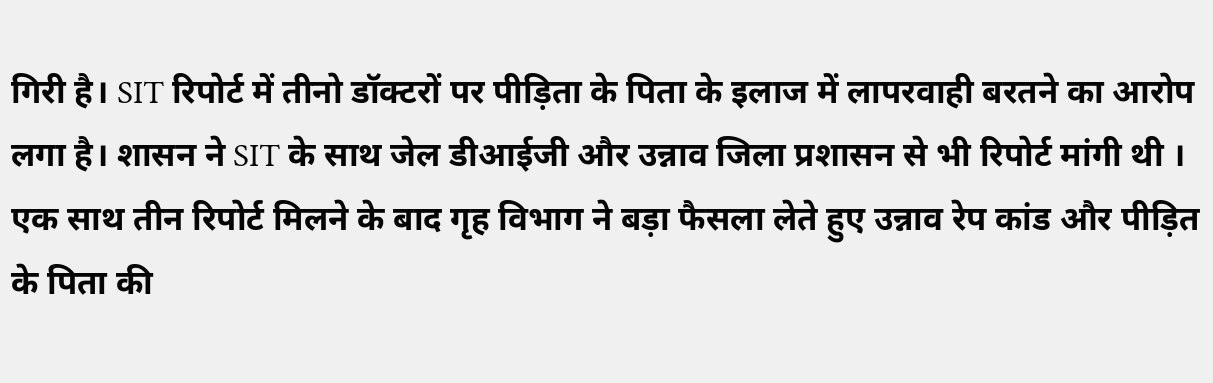गिरी है। SIT रिपोर्ट में तीनो डॉक्टरों पर पीड़िता के पिता के इलाज में लापरवाही बरतने का आरोप लगा है। शासन ने SIT के साथ जेल डीआईजी और उन्नाव जिला प्रशासन से भी रिपोर्ट मांगी थी । एक साथ तीन रिपोर्ट मिलने के बाद गृह विभाग ने बड़ा फैसला लेते हुए उन्नाव रेप कांड और पीड़ित के पिता की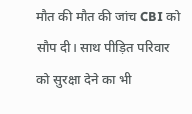मौत की मौत की जांच CBI को सौप दी। साथ पीड़ित परिवार को सुरक्षा देने का भी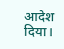आदेश दिया।